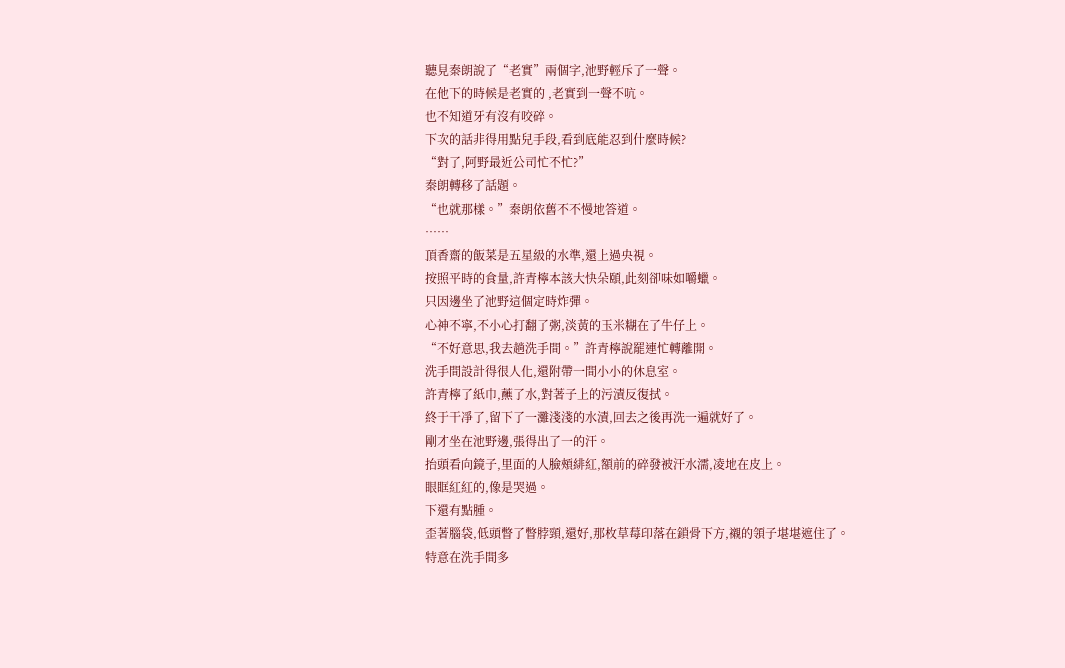聽見秦朗說了“老實”兩個字,池野輕斥了一聲。
在他下的時候是老實的 ,老實到一聲不吭。
也不知道牙有沒有咬碎。
下次的話非得用點兒手段,看到底能忍到什麼時候?
“對了,阿野最近公司忙不忙?”
秦朗轉移了話題。
“也就那樣。”秦朗依舊不不慢地答道。
……
頂香齋的飯菜是五星級的水準,還上過央視。
按照平時的食量,許青檸本該大快朵頤,此刻卻味如嚼蠟。
只因邊坐了池野這個定時炸彈。
心神不寧,不小心打翻了粥,淡黃的玉米糊在了牛仔上。
“不好意思,我去趟洗手間。”許青檸說罷連忙轉離開。
洗手間設計得很人化,還附帶一間小小的休息室。
許青檸了紙巾,蘸了水,對著子上的污漬反復拭。
終于干凈了,留下了一灘淺淺的水漬,回去之後再洗一遍就好了。
剛才坐在池野邊,張得出了一的汗。
抬頭看向鏡子,里面的人臉頰緋紅,額前的碎發被汗水濡,凌地在皮上。
眼眶紅紅的,像是哭過。
下還有點腫。
歪著腦袋,低頭瞥了瞥脖頸,還好,那枚草莓印落在鎖骨下方,襯的領子堪堪遮住了。
特意在洗手間多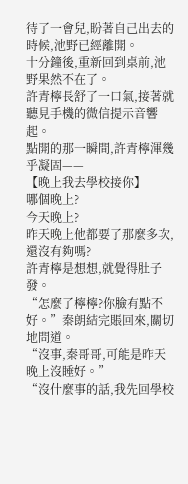待了一會兒,盼著自己出去的時候,池野已經離開。
十分鐘後,重新回到桌前,池野果然不在了。
許青檸長舒了一口氣,接著就聽見手機的微信提示音響起。
點開的那一瞬間,許青檸渾幾乎凝固——
【晚上我去學校接你】
哪個晚上?
今天晚上?
昨天晚上他都要了那麼多次,還沒有夠嗎?
許青檸是想想,就覺得肚子發。
“怎麼了檸檸?你臉有點不好。”秦朗結完賬回來,關切地問道。
“沒事,秦哥哥,可能是昨天晚上沒睡好。”
“沒什麼事的話,我先回學校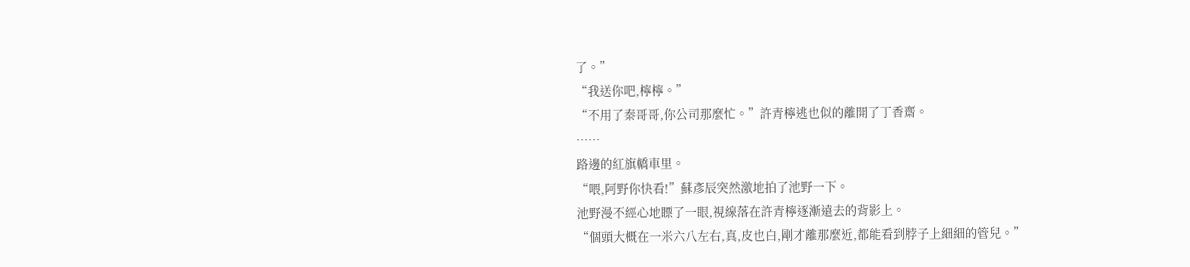了。”
“我送你吧,檸檸。”
“不用了秦哥哥,你公司那麼忙。”許青檸逃也似的離開了丁香齋。
……
路邊的紅旗轎車里。
“喂,阿野你快看!”蘇彥辰突然激地拍了池野一下。
池野漫不經心地瞟了一眼,視線落在許青檸逐漸遠去的背影上。
“個頭大概在一米六八左右,真,皮也白,剛才離那麼近,都能看到脖子上細細的管兒。”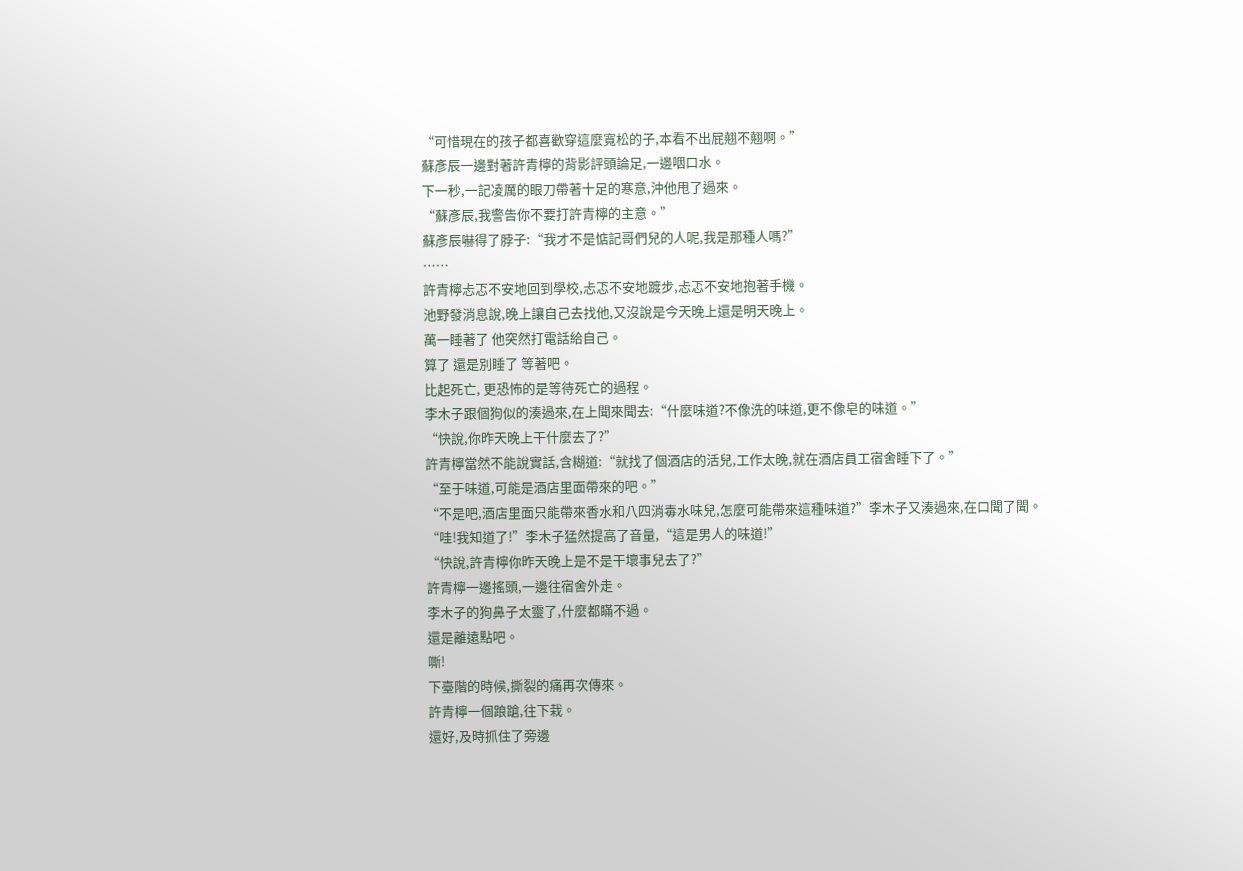“可惜現在的孩子都喜歡穿這麼寬松的子,本看不出屁翹不翹啊。”
蘇彥辰一邊對著許青檸的背影評頭論足,一邊咽口水。
下一秒,一記凌厲的眼刀帶著十足的寒意,沖他甩了過來。
“蘇彥辰,我警告你不要打許青檸的主意。”
蘇彥辰嚇得了脖子:“我才不是惦記哥們兒的人呢,我是那種人嗎?”
……
許青檸忐忑不安地回到學校,忐忑不安地踱步,忐忑不安地抱著手機。
池野發消息說,晚上讓自己去找他,又沒說是今天晚上還是明天晚上。
萬一睡著了 他突然打電話給自己。
算了 還是別睡了 等著吧。
比起死亡, 更恐怖的是等待死亡的過程。
李木子跟個狗似的湊過來,在上聞來聞去:“什麼味道?不像洗的味道,更不像皂的味道。”
“快說,你昨天晚上干什麼去了?”
許青檸當然不能說實話,含糊道:“就找了個酒店的活兒,工作太晚,就在酒店員工宿舍睡下了。”
“至于味道,可能是酒店里面帶來的吧。”
“不是吧,酒店里面只能帶來香水和八四消毒水味兒,怎麼可能帶來這種味道?”李木子又湊過來,在口聞了聞。
“哇!我知道了!”李木子猛然提高了音量,“這是男人的味道!”
“快說,許青檸你昨天晚上是不是干壞事兒去了?”
許青檸一邊搖頭,一邊往宿舍外走。
李木子的狗鼻子太靈了,什麼都瞞不過。
還是離遠點吧。
嘶!
下臺階的時候,撕裂的痛再次傳來。
許青檸一個踉蹌,往下栽。
還好,及時抓住了旁邊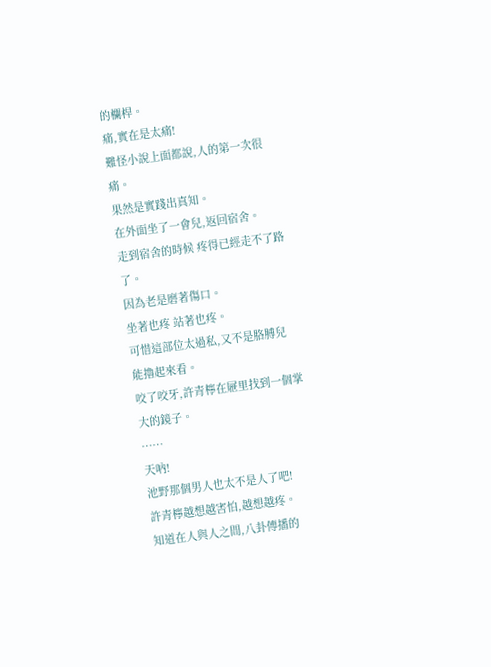的欄桿。
痛,實在是太痛!
難怪小說上面都說,人的第一次很痛。
果然是實踐出真知。
在外面坐了一會兒,返回宿舍。
走到宿舍的時候 疼得已經走不了路了。
因為老是磨著傷口。
坐著也疼 站著也疼。
可惜這部位太過私,又不是胳膊兒 能擼起來看。
咬了咬牙,許青檸在屜里找到一個掌大的鏡子。
……
天吶!
池野那個男人也太不是人了吧!
許青檸越想越害怕,越想越疼。
知道在人與人之間,八卦傳播的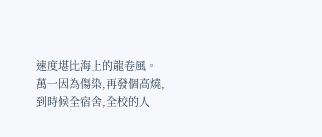速度堪比海上的龍卷風。
萬一因為傷染,再發個高燒,到時候全宿舍,全校的人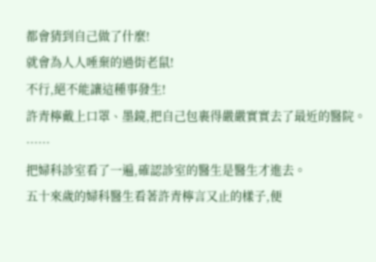都會猜到自己做了什麼!
就會為人人唾棄的過街老鼠!
不行,絕不能讓這種事發生!
許青檸戴上口罩、墨鏡,把自己包裹得嚴嚴實實去了最近的醫院。
……
把婦科診室看了一遍,確認診室的醫生是醫生才進去。
五十來歲的婦科醫生看著許青檸言又止的樣子,便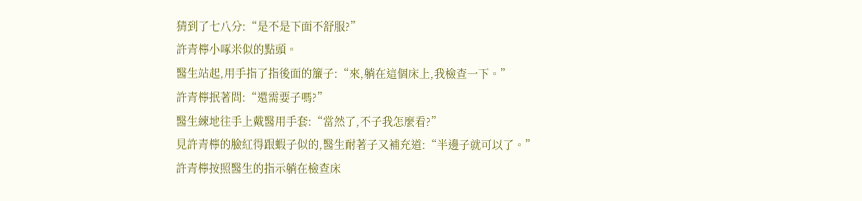猜到了七八分:“是不是下面不舒服?”
許青檸小啄米似的點頭。
醫生站起,用手指了指後面的簾子:“來,躺在這個床上,我檢查一下。”
許青檸抿著問:“還需要子嗎?”
醫生練地往手上戴醫用手套:“當然了,不子我怎麼看?”
見許青檸的臉紅得跟蝦子似的,醫生耐著子又補充道:“半邊子就可以了。”
許青檸按照醫生的指示躺在檢查床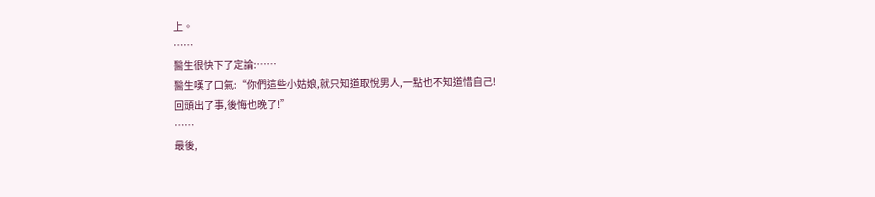上。
……
醫生很快下了定論:……
醫生嘆了口氣:“你們這些小姑娘,就只知道取悅男人,一點也不知道惜自己!
回頭出了事,後悔也晚了!”
……
最後,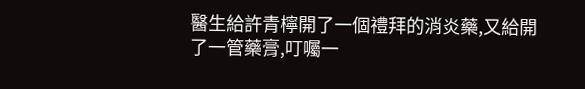醫生給許青檸開了一個禮拜的消炎藥,又給開了一管藥膏,叮囑一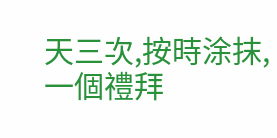天三次,按時涂抹,一個禮拜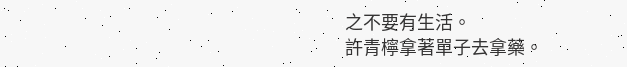之不要有生活。
許青檸拿著單子去拿藥。